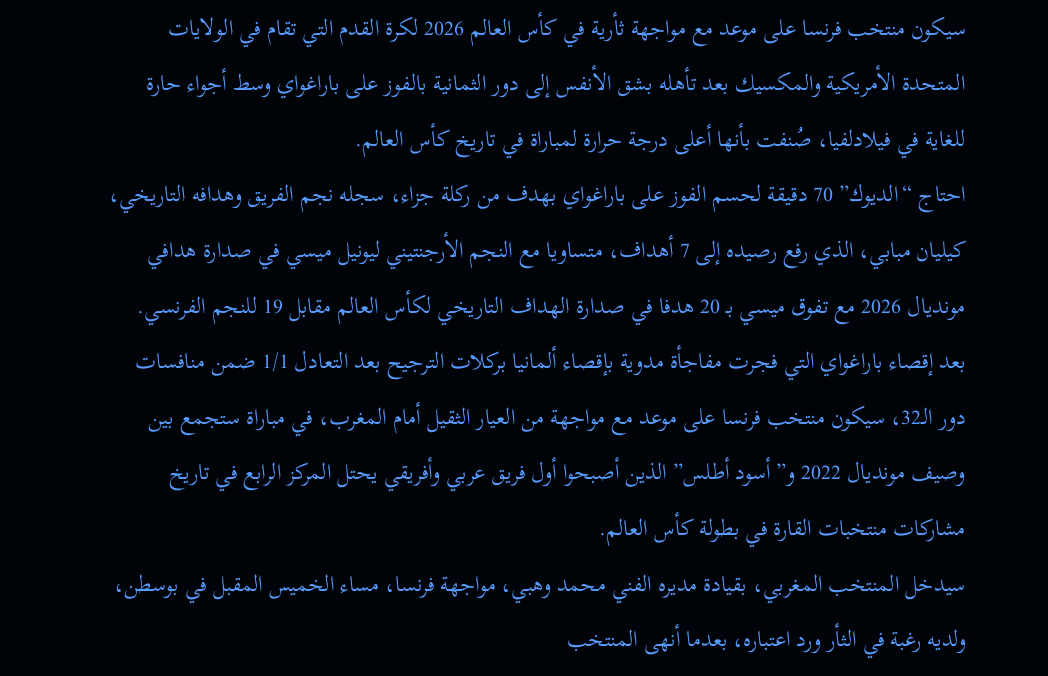سيكون منتخب فرنسا على موعد مع مواجهة ثأرية في كأس العالم 2026 لكرة القدم التي تقام في الولايات المتحدة الأمريكية والمكسيك بعد تأهله بشق الأنفس إلى دور الثمانية بالفوز على باراغواي وسط أجواء حارة للغاية في فيلادلفيا، صُنفت بأنها أعلى درجة حرارة لمباراة في تاريخ كأس العالم.
احتاج “الديوك” 70 دقيقة لحسم الفوز على باراغواي بهدف من ركلة جزاء، سجله نجم الفريق وهدافه التاريخي، كيليان مبابي، الذي رفع رصيده إلى 7 أهداف، متساويا مع النجم الأرجنتيني ليونيل ميسي في صدارة هدافي مونديال 2026 مع تفوق ميسي بـ 20 هدفا في صدارة الهداف التاريخي لكأس العالم مقابل 19 للنجم الفرنسي.
بعد إقصاء باراغواي التي فجرت مفاجأة مدوية بإقصاء ألمانيا بركلات الترجيح بعد التعادل 1/1 ضمن منافسات دور الـ32، سيكون منتخب فرنسا على موعد مع مواجهة من العيار الثقيل أمام المغرب، في مباراة ستجمع بين وصيف مونديال 2022 و”أسود أطلس” الذين أصبحوا أول فريق عربي وأفريقي يحتل المركز الرابع في تاريخ مشاركات منتخبات القارة في بطولة كأس العالم.
سيدخل المنتخب المغربي، بقيادة مديره الفني محمد وهبي، مواجهة فرنسا، مساء الخميس المقبل في بوسطن، ولديه رغبة في الثأر ورد اعتباره، بعدما أنهى المنتخب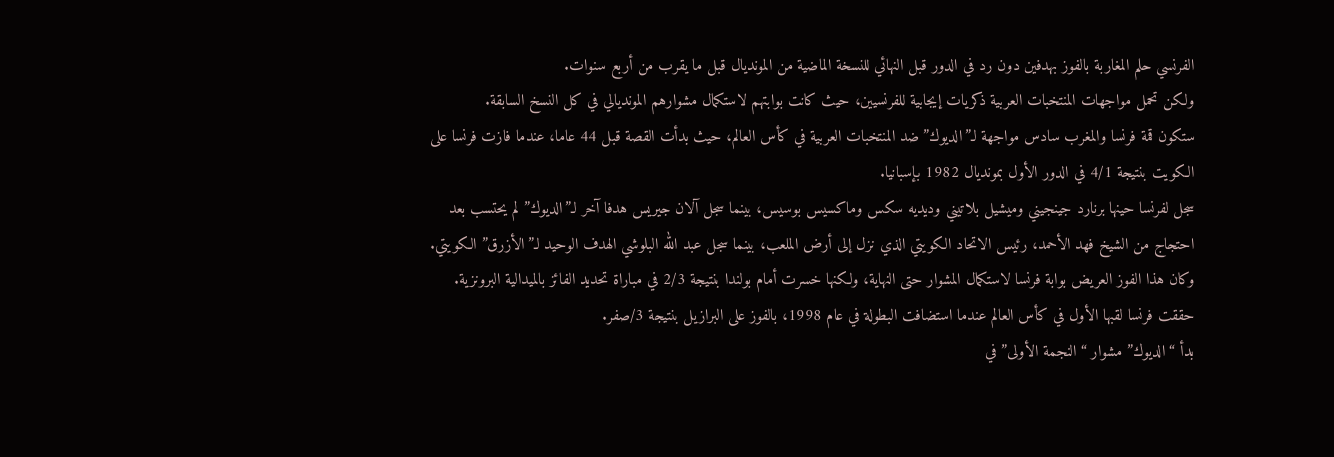الفرنسي حلم المغاربة بالفوز بهدفين دون رد في الدور قبل النهائي للنسخة الماضية من المونديال قبل ما يقرب من أربع سنوات.
ولكن تحمل مواجهات المنتخبات العربية ذكريات إيجابية للفرنسيين، حيث كانت بوابتهم لاستكمال مشوارهم المونديالي في كل النسخ السابقة.
ستكون قمة فرنسا والمغرب سادس مواجهة لـ”الديوك” ضد المنتخبات العربية في كأس العالم، حيث بدأت القصة قبل 44 عاما، عندما فازت فرنسا على الكويت بنتيجة 4/1 في الدور الأول بمونديال 1982 بإسبانيا.
سجل لفرنسا حينها برنارد جينجيني وميشيل بلاتيني وديديه سكس وماكسيس بوسيس، بينما سجل آلان جيريس هدفا آخر لـ”الديوك” لم يحتسب بعد احتجاج من الشيخ فهد الأحمد، رئيس الاتحاد الكويتي الذي نزل إلى أرض الملعب، بينما سجل عبد الله البلوشي الهدف الوحيد لـ”الأزرق” الكويتي.
وكان هذا الفوز العريض بوابة فرنسا لاستكمال المشوار حتى النهاية، ولكنها خسرت أمام بولندا بنتيجة 2/3 في مباراة تحديد الفائز بالميدالية البرونزية.
حققت فرنسا لقبها الأول في كأس العالم عندما استضافت البطولة في عام 1998، بالفوز على البرازيل بنتيجة 3/صفر.
بدأ “الديوك” مشوار “النجمة الأولى” في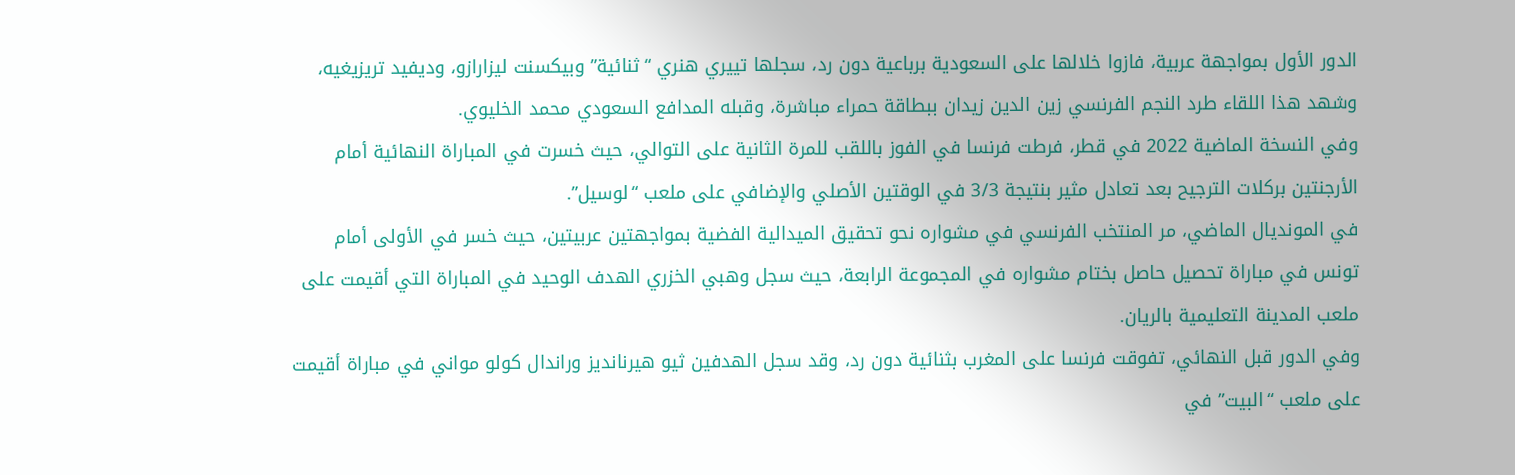الدور الأول بمواجهة عربية، فازوا خلالها على السعودية برباعية دون رد، سجلها تييري هنري “ثنائية” وبيكسنت ليزارازو، وديفيد تريزيغيه، وشهد هذا اللقاء طرد النجم الفرنسي زين الدين زيدان ببطاقة حمراء مباشرة، وقبله المدافع السعودي محمد الخليوي.
وفي النسخة الماضية 2022 في قطر، فرطت فرنسا في الفوز باللقب للمرة الثانية على التوالي، حيث خسرت في المباراة النهائية أمام الأرجنتين بركلات الترجيح بعد تعادل مثير بنتيجة 3/3 في الوقتين الأصلي والإضافي على ملعب “لوسيل”.
في المونديال الماضي، مر المنتخب الفرنسي في مشواره نحو تحقيق الميدالية الفضية بمواجهتين عربيتين، حيث خسر في الأولى أمام تونس في مباراة تحصيل حاصل بختام مشواره في المجموعة الرابعة، حيث سجل وهبي الخزري الهدف الوحيد في المباراة التي أقيمت على ملعب المدينة التعليمية بالريان.
وفي الدور قبل النهائي، تفوقت فرنسا على المغرب بثنائية دون رد، وقد سجل الهدفين ثيو هيرنانديز وراندال كولو مواني في مباراة أقيمت على ملعب “البيت” في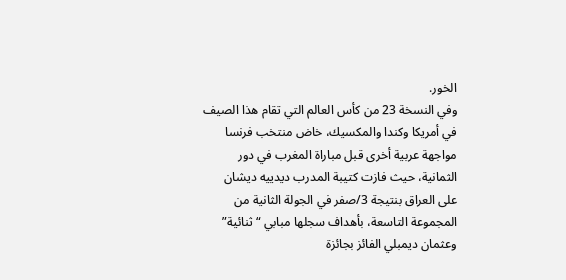الخور.
وفي النسخة 23 من كأس العالم التي تقام هذا الصيف في أمريكا وكندا والمكسيك، خاض منتخب فرنسا مواجهة عربية أخرى قبل مباراة المغرب في دور الثمانية، حيث فازت كتيبة المدرب ديدييه ديشان على العراق بنتيجة 3/صفر في الجولة الثانية من المجموعة التاسعة، بأهداف سجلها مبابي “ثنائية” وعثمان ديمبلي الفائز بجائزة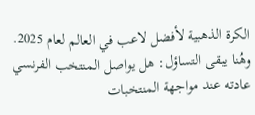الكرة الذهبية لأفضل لاعب في العالم لعام 2025.
وهُنا يبقى التساؤل: هل يواصل المنتخب الفرنسي عادته عند مواجهة المنتخبات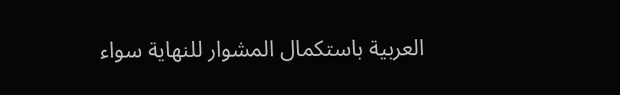العربية باستكمال المشوار للنهاية سواء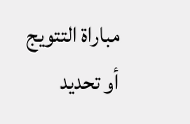مباراة التتويج أو تحديد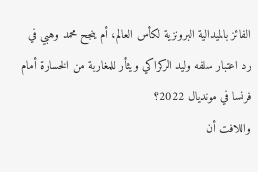الفائز بالميدالية البرونزية لكأس العالم، أم ينجح محمد وهبي في رد اعتبار سلفه وليد الركراكي ويثأر للمغاربة من الخسارة أمام فرنسا في مونديال 2022؟
واللافت أن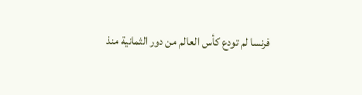فرنسا لم تودع كأس العالم من دور الثمانية منذ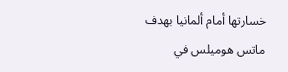خسارتها أمام ألمانيا بهدف ماتس هوميلس في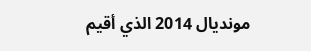مونديال 2014 الذي أقيم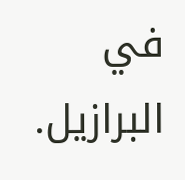في البرازيل.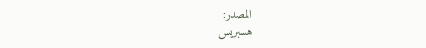المصدر:
هسبريس